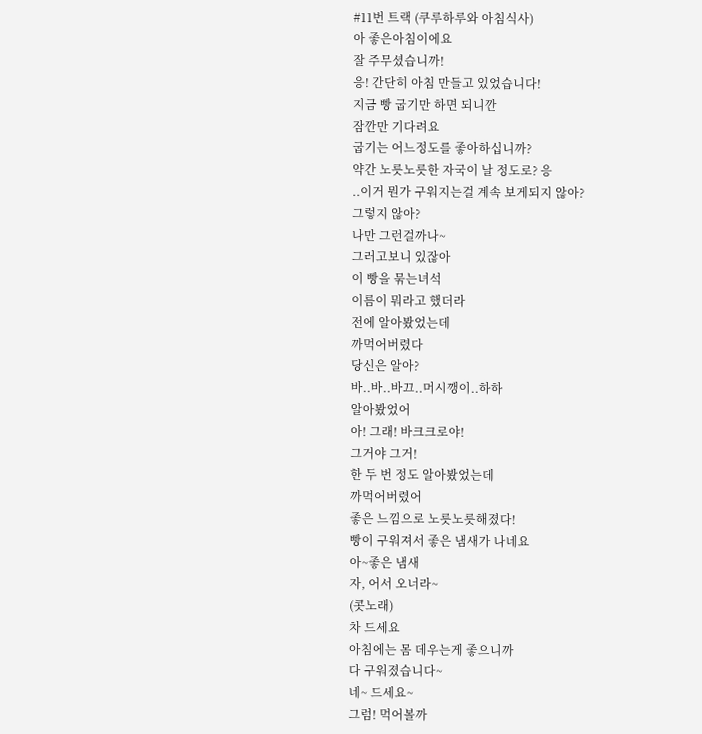#11번 트랙 (쿠루하루와 아침식사)
아 좋은아침이에요
잘 주무셨습니까!
응! 간단히 아침 만들고 있었습니다!
지금 빵 굽기만 하면 되니깐
잠깐만 기다려요
굽기는 어느정도를 좋아하십니까?
약간 노릇노릇한 자국이 날 정도로? 응
..이거 뭔가 구워지는걸 계속 보게되지 않아?
그렇지 않아?
나만 그런걸까나~
그러고보니 있잖아
이 빵을 묶는녀석
이름이 뭐라고 했더라
전에 알아봤었는데
까먹어버렸다
당신은 알아?
바..바..바끄..머시깽이..하하
알아봤었어
아! 그래! 바크크로야!
그거야 그거!
한 두 번 정도 알아봤었는데
까먹어버렸어
좋은 느낌으로 노릇노릇해졌다!
빵이 구워져서 좋은 냄새가 나네요
아~좋은 냄새
자, 어서 오너라~
(콧노래)
차 드세요
아침에는 몸 데우는게 좋으니까
다 구워졌습니다~
네~ 드세요~
그럼! 먹어볼까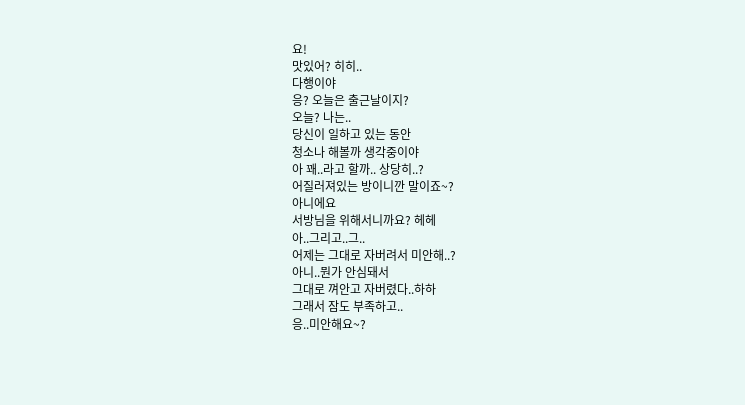요!
맛있어? 히히..
다행이야
응? 오늘은 출근날이지?
오늘? 나는..
당신이 일하고 있는 동안
청소나 해볼까 생각중이야
아 꽤..라고 할까.. 상당히..?
어질러져있는 방이니깐 말이죠~?
아니에요
서방님을 위해서니까요? 헤헤
아..그리고..그..
어제는 그대로 자버려서 미안해..?
아니..뭔가 안심돼서
그대로 껴안고 자버렸다..하하
그래서 잠도 부족하고..
응..미안해요~?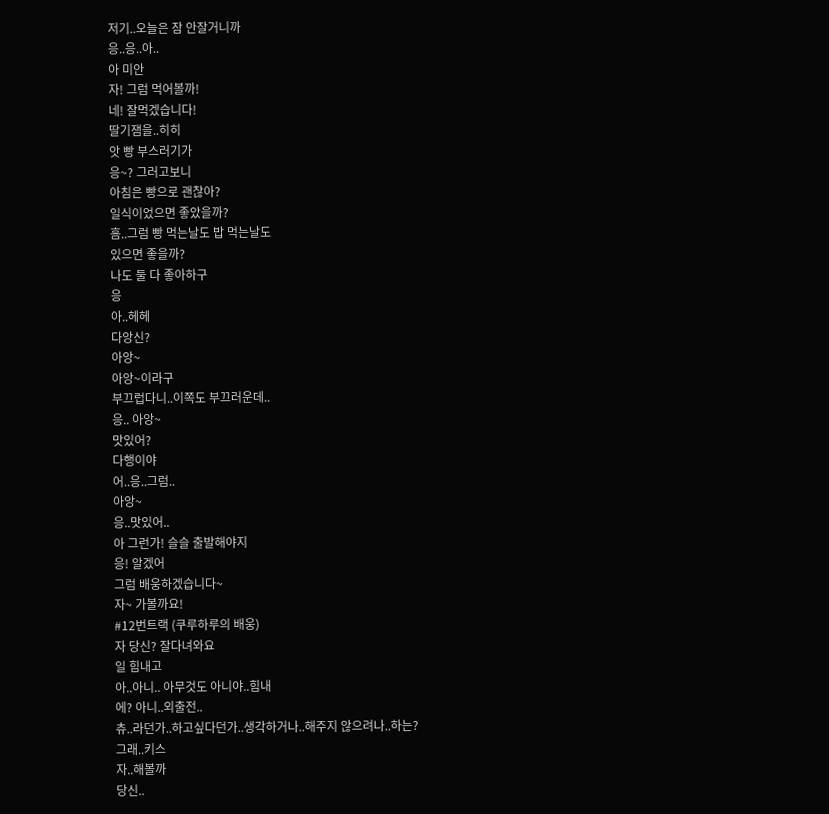저기..오늘은 잠 안잘거니까
응..응..아..
아 미안
자! 그럼 먹어볼까!
네! 잘먹겠습니다!
딸기잼을..히히
앗 빵 부스러기가
응~? 그러고보니
아침은 빵으로 괜찮아?
일식이었으면 좋았을까?
흠..그럼 빵 먹는날도 밥 먹는날도
있으면 좋을까?
나도 둘 다 좋아하구
응
아..헤헤
다앙신?
아앙~
아앙~이라구
부끄럽다니..이쪽도 부끄러운데..
응.. 아앙~
맛있어?
다행이야
어..응..그럼..
아앙~
응..맛있어..
아 그런가! 슬슬 출발해야지
응! 알겠어
그럼 배웅하겠습니다~
자~ 가볼까요!
#12번트랙 (쿠루하루의 배웅)
자 당신? 잘다녀와요
일 힘내고
아..아니.. 아무것도 아니야..힘내
에? 아니..외출전..
츄..라던가..하고싶다던가..생각하거나..해주지 않으려나..하는?
그래..키스
자..해볼까
당신..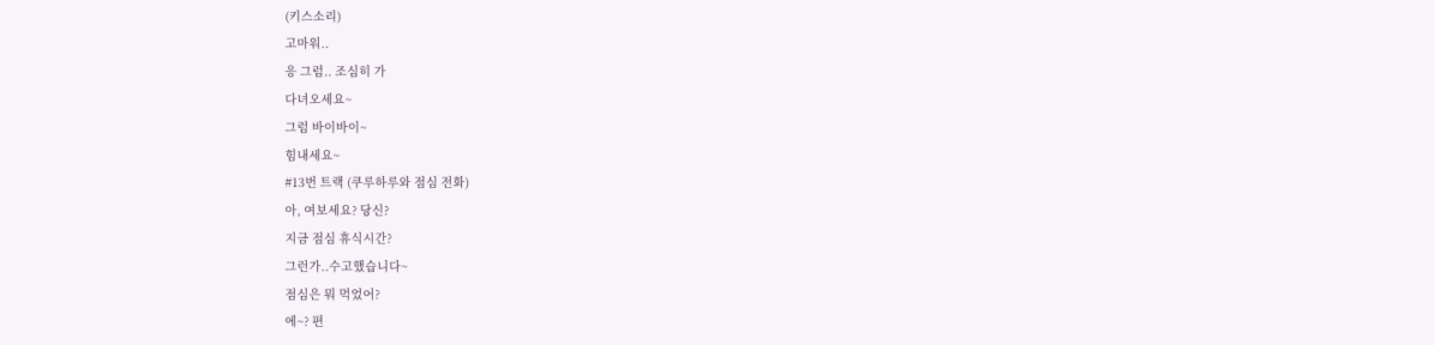(키스소리)
고마워..
응 그럼.. 조심히 가
다녀오세요~
그럼 바이바이~
힘내세요~
#13번 트랙 (쿠루하루와 점심 전화)
아, 여보세요? 당신?
지금 점심 휴식시간?
그런가..수고했습니다~
점심은 뭐 먹었어?
에~? 편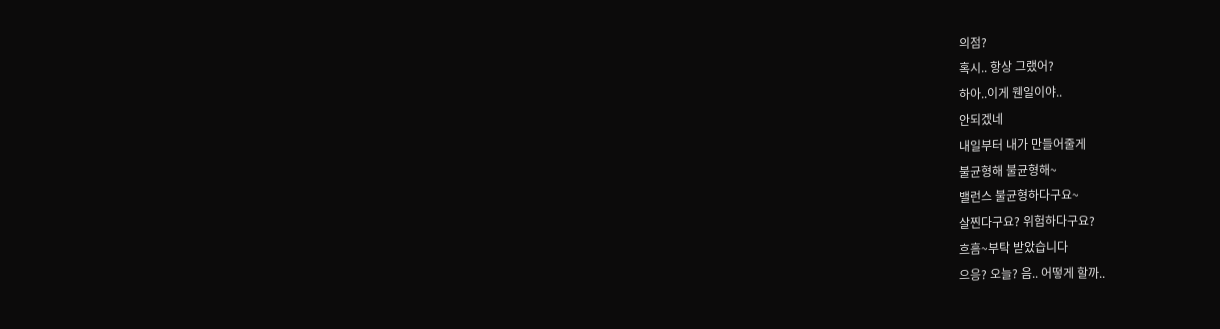의점?
혹시.. 항상 그랬어?
하아..이게 웬일이야..
안되겠네
내일부터 내가 만들어줄게
불균형해 불균형해~
밸런스 불균형하다구요~
살찐다구요? 위험하다구요?
흐흠~부탁 받았습니다
으응? 오늘? 음.. 어떻게 할까..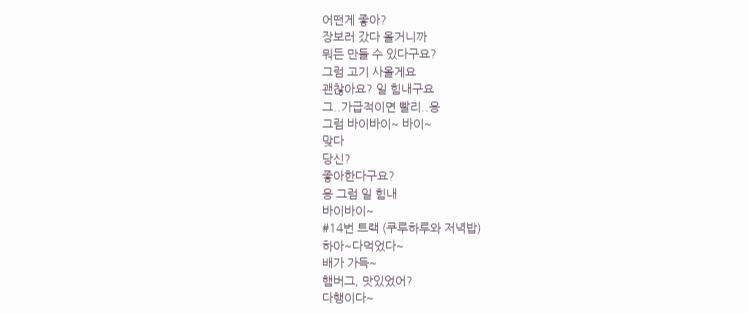어떤게 좋아?
장보러 갔다 올거니까
뭐든 만들 수 있다구요?
그럼 고기 사올게요
괜찮아요? 일 힘내구요
그..가급적이면 빨리..응
그럼 바이바이~ 바이~
맞다
당신?
좋아한다구요?
응 그럼 일 힘내
바이바이~
#14번 트랙 (쿠루하루와 저녁밥)
하아~다먹었다~
배가 가득~
햄버그, 맛있었어?
다행이다~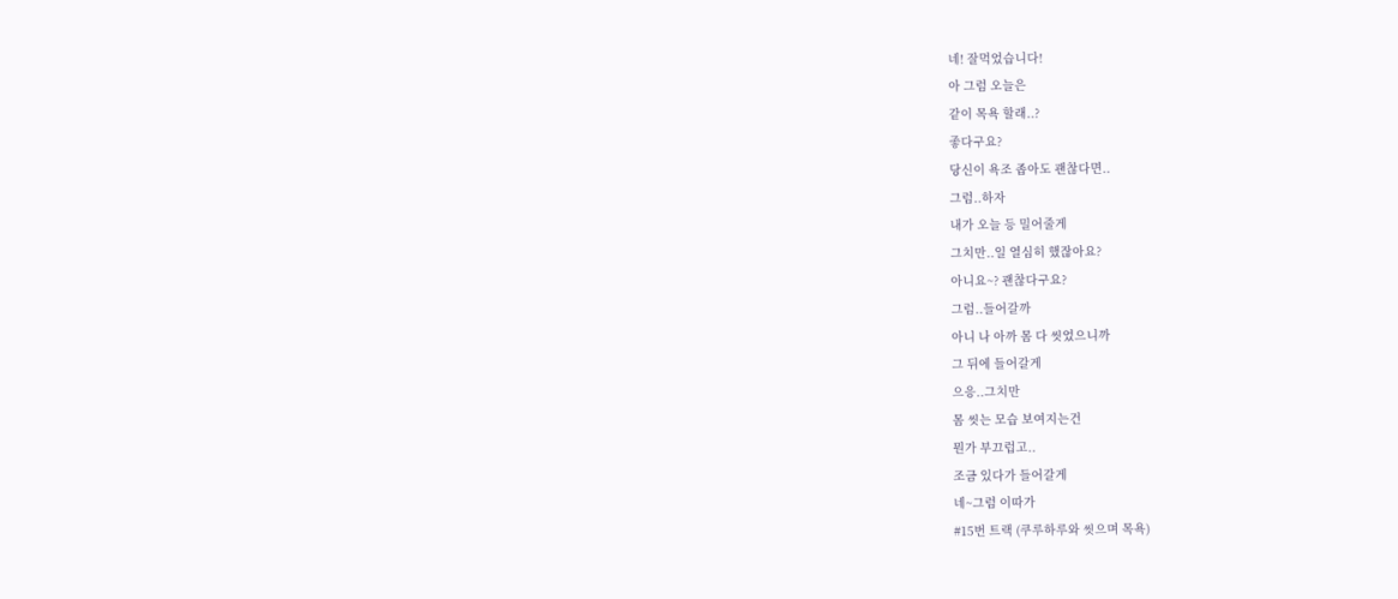네! 잘먹었습니다!
아 그럼 오늘은
같이 목욕 할래..?
좋다구요?
당신이 욕조 좁아도 괜찮다면..
그럼..하자
내가 오늘 등 밀어줄게
그치만..일 열심히 했잖아요?
아니요~? 괜찮다구요?
그럼..들어갈까
아니 나 아까 몸 다 씻었으니까
그 뒤에 들어갈게
으응..그치만
몸 씻는 모습 보여지는건
뭔가 부끄럽고..
조금 있다가 들어갈게
네~그럼 이따가
#15번 트랙 (쿠루하루와 씻으며 목욕)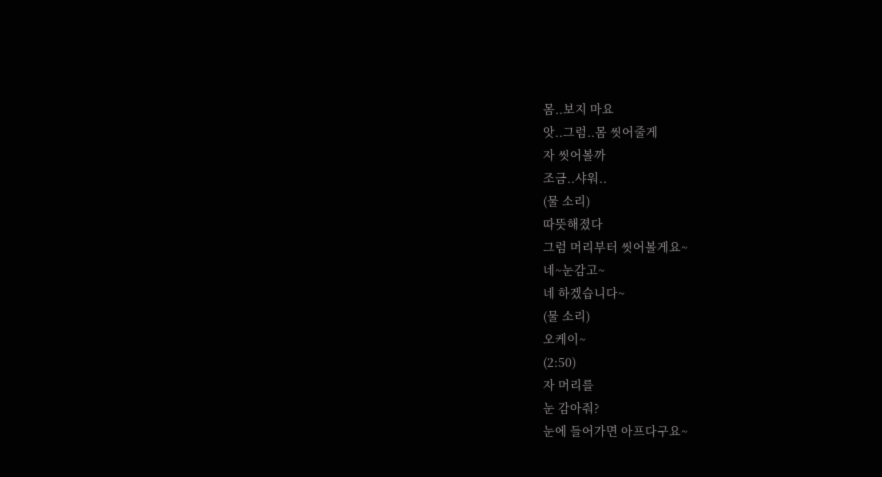몸..보지 마요
앗..그럼..몸 씻어줄게
자 씻어볼까
조금..샤워..
(물 소리)
따뜻해졌다
그럼 머리부터 씻어볼게요~
네~눈감고~
네 하겠습니다~
(물 소리)
오케이~
(2:50)
자 머리를
눈 감아줘?
눈에 들어가면 아프다구요~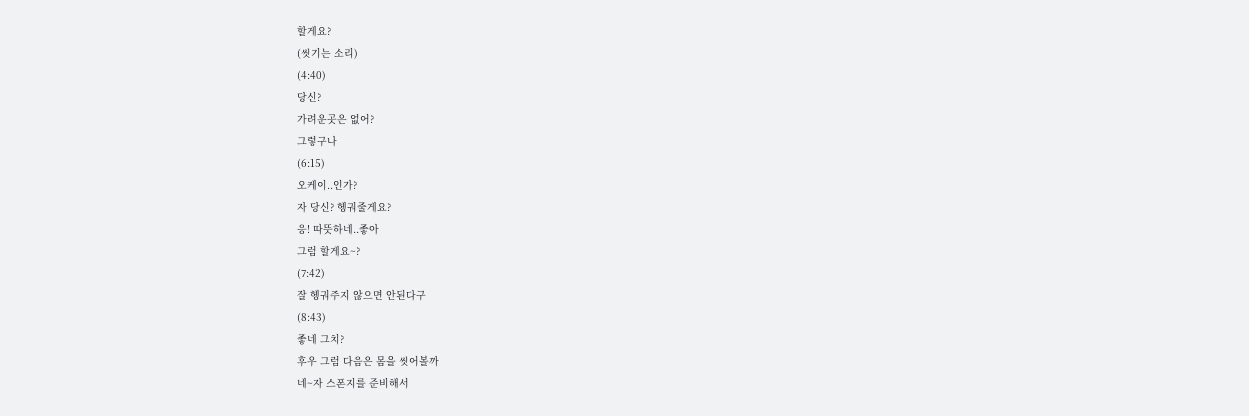할게요?
(씻기는 소리)
(4:40)
당신?
가려운곳은 없어?
그렇구나
(6:15)
오케이..인가?
자 당신? 헹궈줄게요?
응! 따뜻하네..좋아
그럼 할게요~?
(7:42)
잘 헹궈주지 않으면 안된다구
(8:43)
좋네 그치?
후우 그럼 다음은 몸을 씻어볼까
네~자 스폰지를 준비해서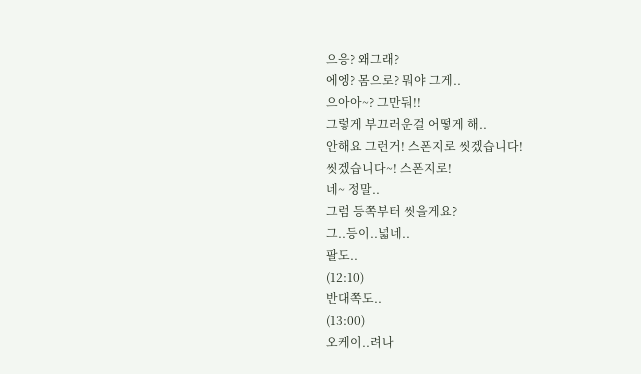으응? 왜그래?
에엥? 몸으로? 뭐야 그게..
으아아~? 그만둬!!
그렇게 부끄러운걸 어떻게 해..
안해요 그런거! 스폰지로 씻겠습니다!
씻겠습니다~! 스폰지로!
네~ 정말..
그럼 등쪽부터 씻을게요?
그..등이..넓네..
팔도..
(12:10)
반대쪽도..
(13:00)
오케이..려나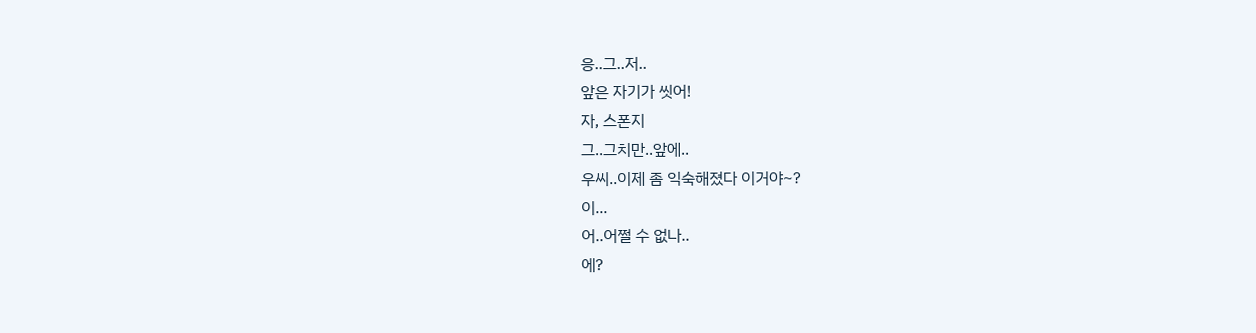응..그..저..
앞은 자기가 씻어!
자, 스폰지
그..그치만..앞에..
우씨..이제 좀 익숙해졌다 이거야~?
이...
어..어쩔 수 없나..
에?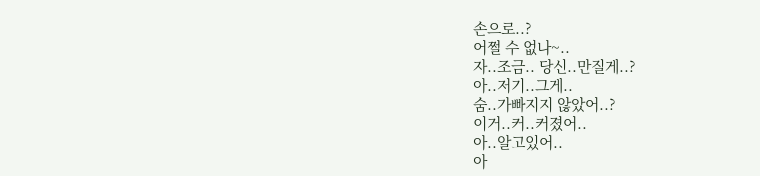손으로..?
어쩔 수 없나~..
자..조금.. 당신..만질게..?
아..저기..그게..
숨..가빠지지 않았어..?
이거..커..커졌어..
아..알고있어..
아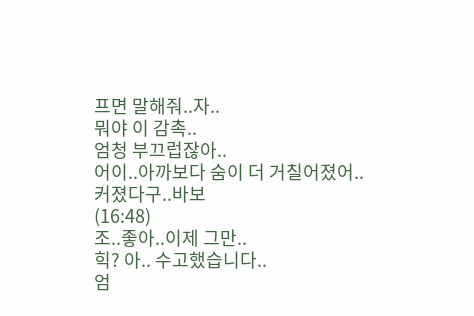프면 말해줘..자..
뭐야 이 감촉..
엄청 부끄럽잖아..
어이..아까보다 숨이 더 거칠어졌어..
커졌다구..바보
(16:48)
조..좋아..이제 그만..
힉? 아.. 수고했습니다..
엄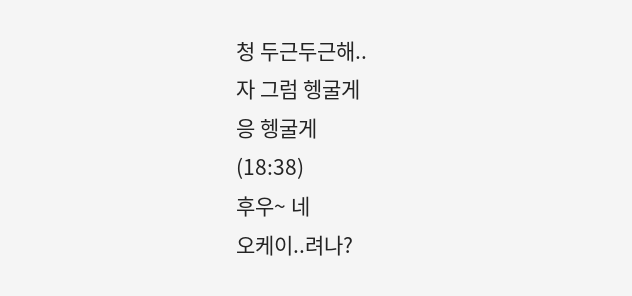청 두근두근해..
자 그럼 헹굴게
응 헹굴게
(18:38)
후우~ 네
오케이..려나?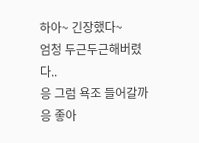하아~ 긴장했다~
엄청 두근두근해버렸다..
응 그럼 욕조 들어갈까
응 좋아